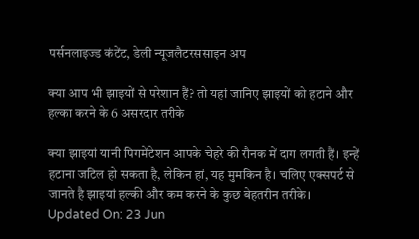पर्सनलाइज्ड कंटेंट, डेली न्यूजलैटरससाइन अप

क्या आप भी झाइयों से परेशान हैं? तो यहां जानिए झाइयों को हटाने और हल्का करने के 6 असरदार तरीके

क्या झाइयां यानी पिगमेंटेशन आपके चेहरे की रौनक में दाग लगती हैं। इन्हें हटाना जटिल हो सकता है, लेकिन हां, यह मुमकिन है। चलिए एक्सपर्ट से जानते है झाइयां हल्की और कम करने के कुछ बेहतरीन तरीके।
Updated On: 23 Jun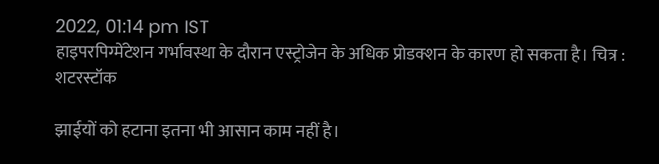2022, 01:14 pm IST
हाइपरपिग्मेंटेशन गर्भावस्था के दौरान एस्ट्रोजेन के अधिक प्रोडक्शन के कारण हो सकता है। चित्र : शटरस्टॉक

झाईयों को हटाना इतना भी आसान काम नहीं है।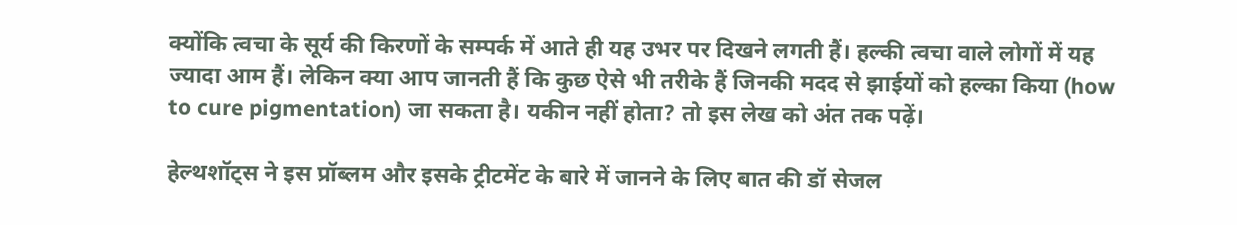क्योंकि त्वचा के सूर्य की किरणों के सम्पर्क में आते ही यह उभर पर दिखने लगती हैं। हल्की त्वचा वाले लोगों में यह ज्यादा आम हैं। लेकिन क्या आप जानती हैं कि कुछ ऐसे भी तरीके हैं जिनकी मदद से झाईयों को हल्का किया (how to cure pigmentation) जा सकता है। यकीन नहीं होता? तो इस लेख को अंत तक पढ़ें।

हेल्थशॉट्स ने इस प्रॉब्लम और इसके ट्रीटमेंट के बारे में जानने के लिए बात की डॉ सेजल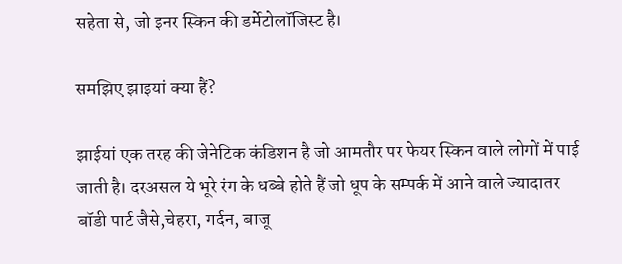सहेता से, जो इनर स्किन की डर्मेटोलॉजिस्ट है।

समझिए झाइयां क्या हैं?

झाईयां एक तरह की जेनेटिक कंडिशन है जो आमतौर पर फेयर स्किन वाले लोगों में पाई जाती है। दरअसल ये भूरे रंग के धब्बे होते हैं जो धूप के सम्पर्क में आने वाले ज्यादातर बॉडी पार्ट जैसे,चेहरा, गर्दन, बाजू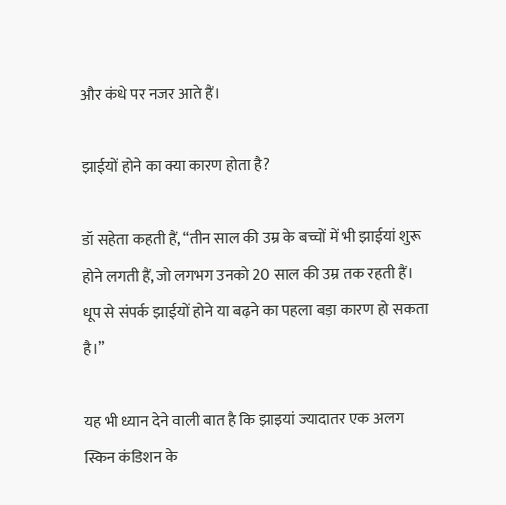और कंधे पर नजर आते हैं।

झाईयों होने का क्या कारण होता है?

डॉ सहेता कहती हैं, “तीन साल की उम्र के बच्चों में भी झाईयां शुरू होने लगती हैं, जो लगभग उनको 20 साल की उम्र तक रहती हैं। धूप से संपर्क झाईयों होने या बढ़ने का पहला बड़ा कारण हो सकता है।”

यह भी ध्यान देने वाली बात है कि झाइयां ज्यादातर एक अलग स्किन कंडिशन के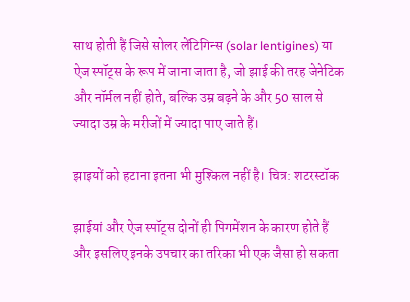साथ होती हैं जिसे सोलर लेंटिगिन्स (solar lentigines) या ऐज स्पॉट्स के रूप में जाना जाता है, जो झाई की तरह जेनेटिक और नॉर्मल नहीं होते, बल्कि उम्र बढ़ने के और 50 साल से ज्यादा उम्र के मरीजों में ज्यादा पाए जाते हैं।

झाइयों को हटाना इतना भी मुश्किल नहीं है। चित्र: शटरस्टॉक

झाईयां और ऐज स्पॉट्स दोनों ही पिगमेंशन के कारण होते हैं और इसलिए इनके उपचार का तरिका भी एक जैसा हो सकता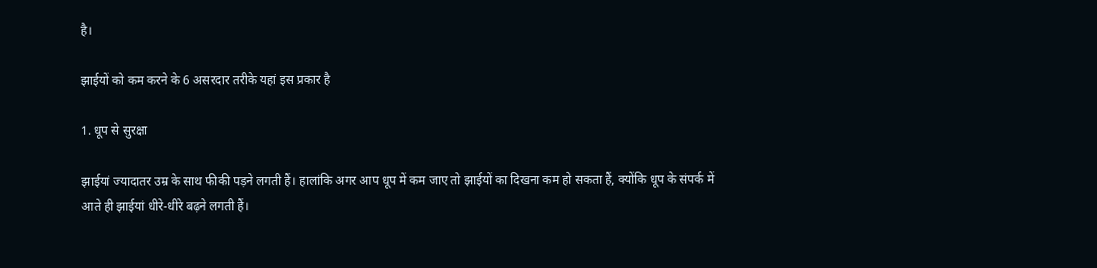है।

झाईयों को कम करने के 6 असरदार तरीके यहां इस प्रकार है

1. धूप से सुरक्षा

झाईयां ज्यादातर उम्र के साथ फीकी पड़ने लगती हैं। हालांकि अगर आप धूप में कम जाए तो झाईयों का दिखना कम हो सकता हैं, क्योंकि धूप के संपर्क में आते ही झाईयां धीरे-धीरे बढ़ने लगती हैं।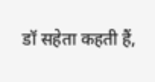डॉ सहेता कहती हैं,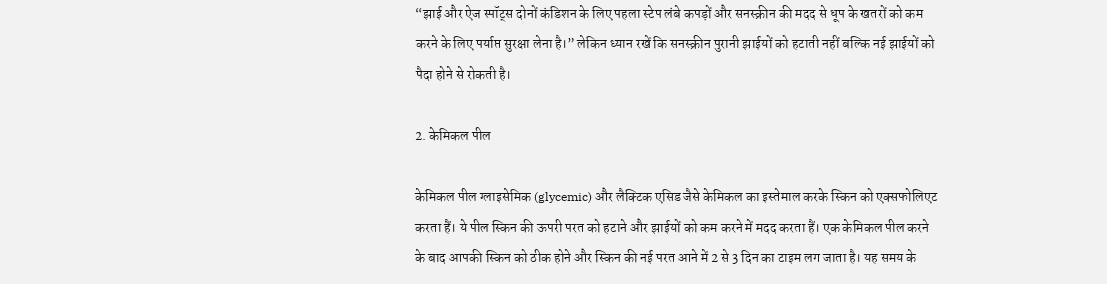“झाई और ऐज स्पॉट्स दोनों कंडिशन के लिए पहला स्टेप लंबे कपड़ों और सनस्क्रीन की मदद से धूप के खतरों को कम करने के लिए पर्याप्त सुरक्षा लेना है।” लेकिन ध्यान रखें कि सनस्क्रीन पुरानी झाईयों को हटाती नहीं बल्कि नई झाईयों को पैदा होने से रोकती है।

2. केमिकल पील

केमिकल पील ग्लाइसेमिक (glycemic) और लैक्टिक एसिड जैसे केमिकल का इस्तेमाल करके स्किन को एक्सफोलिएट करता हैं। ये पील स्किन की ऊपरी परत को हटाने और झाईयों को कम करने में मदद करता हैं। एक केमिकल पील करने के बाद आपकी स्किन को ठीक होने और स्किन की नई परत आने में 2 से 3 दिन का टाइम लग जाता है। यह समय के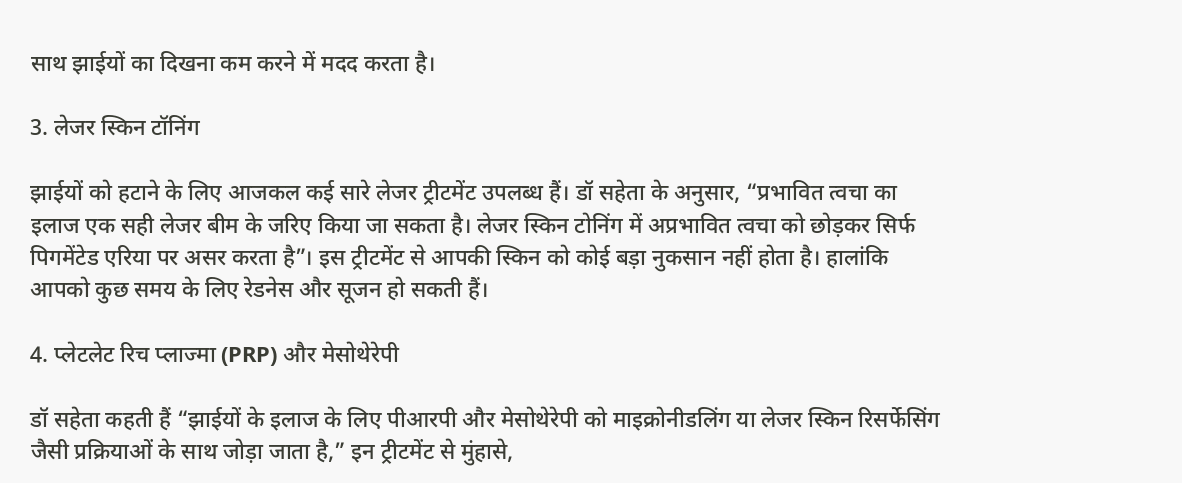साथ झाईयों का दिखना कम करने में मदद करता है।

3. लेजर स्किन टॉनिंग

झाईयों को हटाने के लिए आजकल कई सारे लेजर ट्रीटमेंट उपलब्ध हैं। डॉ सहेता के अनुसार, “प्रभावित त्वचा का इलाज एक सही लेजर बीम के जरिए किया जा सकता है। लेजर स्किन टोनिंग में अप्रभावित त्वचा को छोड़कर सिर्फ पिगमेंटेड एरिया पर असर करता है”। इस ट्रीटमेंट से आपकी स्किन को कोई बड़ा नुकसान नहीं होता है। हालांकि आपको कुछ समय के लिए रेडनेस और सूजन हो सकती हैं।

4. प्लेटलेट रिच प्लाज्मा (PRP) और मेसोथेरेपी

डॉ सहेता कहती हैं “झाईयों के इलाज के लिए पीआरपी और मेसोथेरेपी को माइक्रोनीडलिंग या लेजर स्किन रिसर्फेसिंग जैसी प्रक्रियाओं के साथ जोड़ा जाता है,” इन ट्रीटमेंट से मुंहासे,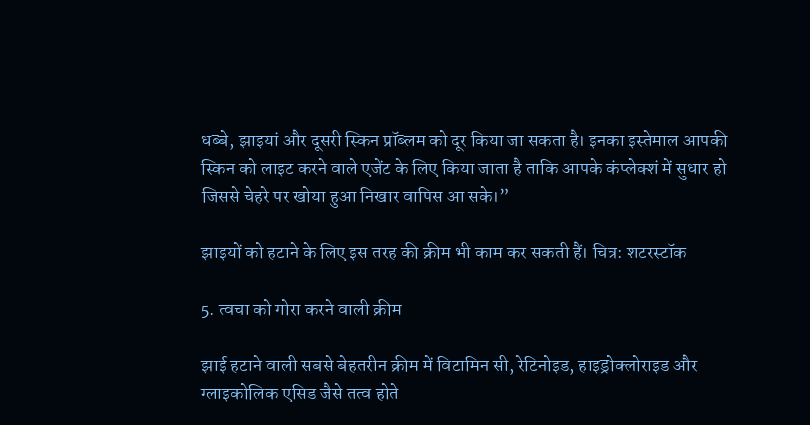धब्बे, झाइयां और दूसरी स्किन प्रॉब्लम को दूर किया जा सकता है। इनका इस्तेमाल आपकी स्किन को लाइट करने वाले एजेंट के लिए किया जाता है ताकि आपके कंप्लेक्शं में सुधार हो जिससे चेहरे पर खोया हुआ निखार वापिस आ सके।”

झाइयों को हटाने के लिए इस तरह की क्रीम भी काम कर सकती हैं। चित्र: शटरस्टॉक

5. त्वचा को गोरा करने वाली क्रीम

झाई हटाने वाली सबसे बेहतरीन क्रीम में विटामिन सी, रेटिनोइड, हाइड्रोक्लोराइड और ग्लाइकोलिक एसिड जैसे तत्व होते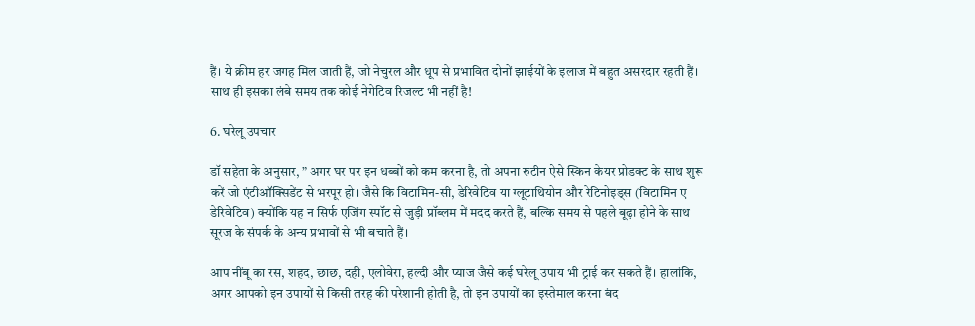हैं। ये क्रीम हर जगह मिल जाती हैं, जो नेचुरल और धूप से प्रभावित दोनों झाईयों के इलाज में बहुत असरदार रहती हैं। साथ ही इसका लंबे समय तक कोई नेगेटिव रिजल्ट भी नहीं है!

6. घरेलू उपचार

डॉ सहेता के अनुसार, ” अगर घर पर इन धब्बों को कम करना है, तो अपना रुटीन ऐसे स्किन केयर प्रोडक्ट के साथ शुरू करें जो एंटीऑक्सिडेंट से भरपूर हो। जैसे कि विटामिन-सी, डेरिवेटिव या ग्लूटाथियोन और रेटिनोइड्स (विटामिन ए डेरिवेटिव) क्योंकि यह न सिर्फ एजिंग स्पॉट से जुड़ी प्रॉब्लम में मदद करते हैं, बल्कि समय से पहले बूढ़ा होने के साथ सूरज के संपर्क के अन्य प्रभावों से भी बचाते हैं।

आप नींबू का रस, शहद, छाछ, दही, एलोवेरा, हल्दी और प्याज जैसे कई घरेलू उपाय भी ट्राई कर सकते हैं। हालांकि, अगर आपको इन उपायों से किसी तरह की परेशानी होती है, तो इन उपायों का इस्तेमाल करना बंद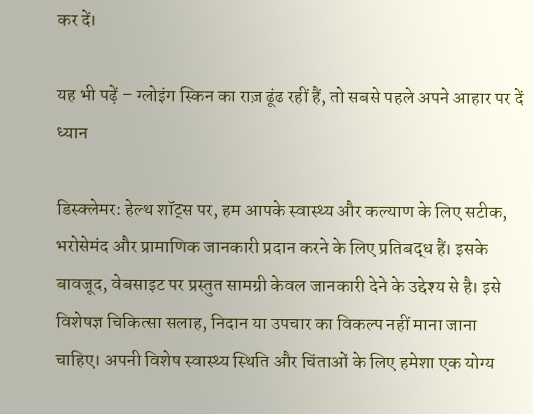कर दें।

यह भी पढ़ें – ग्लोइंग स्किन का राज़ ढूंढ रहीं हैं, तो सबसे पहले अपने आहार पर दें ध्यान

डिस्क्लेमर: हेल्थ शॉट्स पर, हम आपके स्वास्थ्य और कल्याण के लिए सटीक, भरोसेमंद और प्रामाणिक जानकारी प्रदान करने के लिए प्रतिबद्ध हैं। इसके बावजूद, वेबसाइट पर प्रस्तुत सामग्री केवल जानकारी देने के उद्देश्य से है। इसे विशेषज्ञ चिकित्सा सलाह, निदान या उपचार का विकल्प नहीं माना जाना चाहिए। अपनी विशेष स्वास्थ्य स्थिति और चिंताओं के लिए हमेशा एक योग्य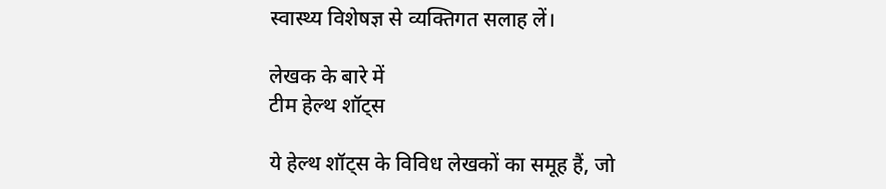स्वास्थ्य विशेषज्ञ से व्यक्तिगत सलाह लें।

लेखक के बारे में
टीम हेल्‍थ शॉट्स

ये हेल्‍थ शॉट्स के विविध लेखकों का समूह हैं, जो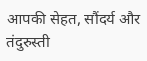आपकी सेहत, सौंदर्य और तंदुरुस्ती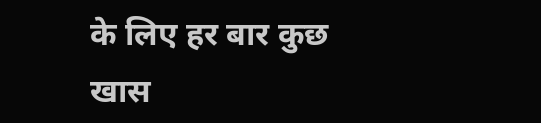के लिए हर बार कुछ खास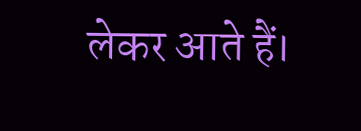लेकर आते हैं।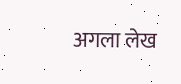अगला लेख